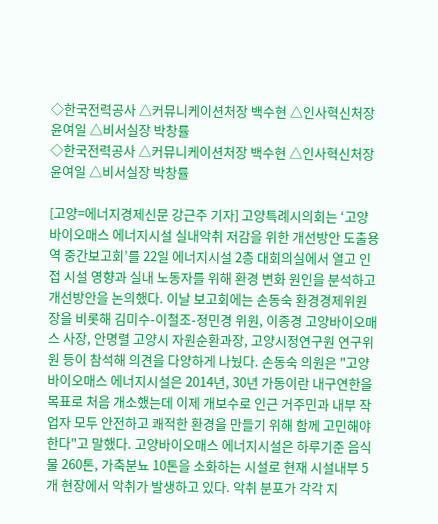◇한국전력공사 △커뮤니케이션처장 백수현 △인사혁신처장 윤여일 △비서실장 박창률
◇한국전력공사 △커뮤니케이션처장 백수현 △인사혁신처장 윤여일 △비서실장 박창률

[고양=에너지경제신문 강근주 기자] 고양특례시의회는 ‘고양바이오매스 에너지시설 실내악취 저감을 위한 개선방안 도출용역 중간보고회’를 22일 에너지시설 2층 대회의실에서 열고 인접 시설 영향과 실내 노동자를 위해 환경 변화 원인을 분석하고 개선방안을 논의했다. 이날 보고회에는 손동숙 환경경제위원장을 비롯해 김미수-이철조-정민경 위원, 이종경 고양바이오매스 사장, 안명렬 고양시 자원순환과장, 고양시정연구원 연구위원 등이 참석해 의견을 다양하게 나눴다. 손동숙 의원은 "고양바이오매스 에너지시설은 2014년, 30년 가동이란 내구연한을 목표로 처음 개소했는데 이제 개보수로 인근 거주민과 내부 작업자 모두 안전하고 쾌적한 환경을 만들기 위해 함께 고민해야 한다"고 말했다. 고양바이오매스 에너지시설은 하루기준 음식물 260톤, 가축분뇨 10톤을 소화하는 시설로 현재 시설내부 5개 현장에서 악취가 발생하고 있다. 악취 분포가 각각 지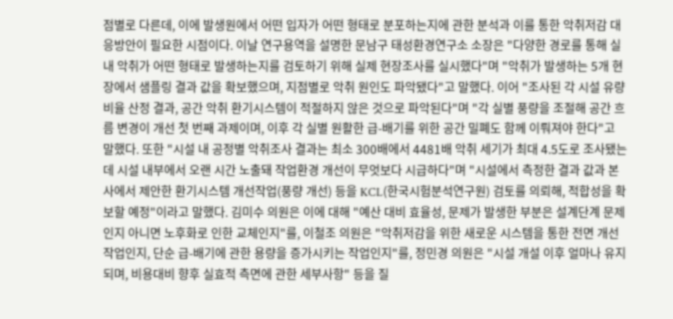점별로 다른데, 이에 발생원에서 어떤 입자가 어떤 형태로 분포하는지에 관한 분석과 이를 통한 악취저감 대응방안이 필요한 시점이다. 이날 연구용역을 설명한 문남구 태성환경연구소 소장은 "다양한 경로를 통해 실내 악취가 어떤 형태로 발생하는지를 검토하기 위해 실제 현장조사를 실시했다"며 "악취가 발생하는 5개 현장에서 샘플링 결과 값을 확보했으며, 지점별로 악취 원인도 파악됐다"고 말했다. 이어 "조사된 각 시설 유량비율 산정 결과, 공간 악취 환기시스템이 적절하지 않은 것으로 파악된다"며 "각 실별 풍량을 조절해 공간 흐름 변경이 개선 첫 번째 과제이며, 이후 각 실별 원활한 급-배기를 위한 공간 밀폐도 함께 이뤄져야 한다"고 말했다. 또한 "시설 내 공정별 악취조사 결과는 최소 300배에서 4481배 악취 세기가 최대 4.5도로 조사됐는데 시설 내부에서 오랜 시간 노출돼 작업환경 개선이 무엇보다 시급하다"며 "시설에서 측정한 결과 값과 본사에서 제안한 환기시스템 개선작업(풍량 개선) 등을 KCL(한국시험분석연구원) 검토를 의뢰해, 적합성을 확보할 예정"이라고 말했다. 김미수 의원은 이에 대해 "예산 대비 효율성, 문제가 발생한 부분은 설계단계 문제인지 아니면 노후화로 인한 교체인지"를, 이철조 의원은 "악취저감을 위한 새로운 시스템을 통한 전면 개선작업인지, 단순 급-배기에 관한 용량을 증가시키는 작업인지"를, 정민경 의원은 "시설 개설 이후 얼마나 유지되며, 비용대비 향후 실효적 측면에 관한 세부사항" 등을 질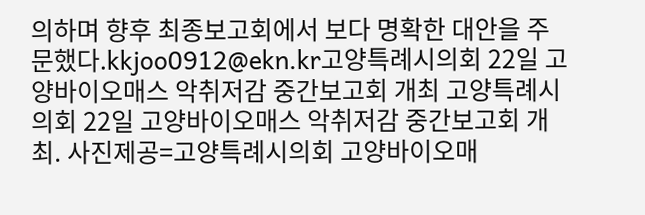의하며 향후 최종보고회에서 보다 명확한 대안을 주문했다.kkjoo0912@ekn.kr고양특례시의회 22일 고양바이오매스 악취저감 중간보고회 개최 고양특례시의회 22일 고양바이오매스 악취저감 중간보고회 개최. 사진제공=고양특례시의회 고양바이오매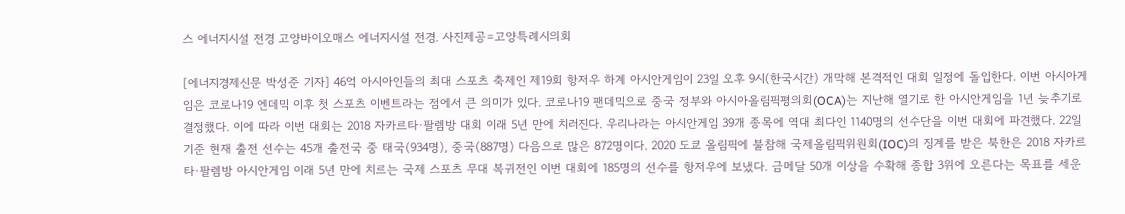스 에너지시설 전경 고양바이오매스 에너지시설 전경. 사진제공=고양특례시의회

[에너지경제신문 박성준 기자] 46억 아시아인들의 최대 스포츠 축제인 제19회 항저우 하계 아시안게임이 23일 오후 9시(한국시간) 개막해 본격적인 대회 일정에 돌입한다. 이번 아시아게임은 코로나19 엔데믹 이후 첫 스포츠 이벤트라는 점에서 큰 의미가 있다. 코로나19 팬데믹으로 중국 정부와 아시아올림픽평의회(OCA)는 지난해 열기로 한 아시안게임을 1년 늦추기로 결정했다. 이에 따라 이번 대회는 2018 자카르타·팔렘방 대회 이래 5년 만에 치러진다. 우리나라는 아시안게임 39개 종목에 역대 최다인 1140명의 선수단을 이번 대회에 파견했다. 22일 기준 현재 출전 선수는 45개 출전국 중 태국(934명), 중국(887명) 다음으로 많은 872명이다. 2020 도쿄 올림픽에 불참해 국제올림픽위원회(IOC)의 징계를 받은 북한은 2018 자카르타·팔렘방 아시안게임 이래 5년 만에 치르는 국제 스포츠 무대 복귀전인 이번 대회에 185명의 선수를 항저우에 보냈다. 금메달 50개 이상을 수확해 종합 3위에 오른다는 목표를 세운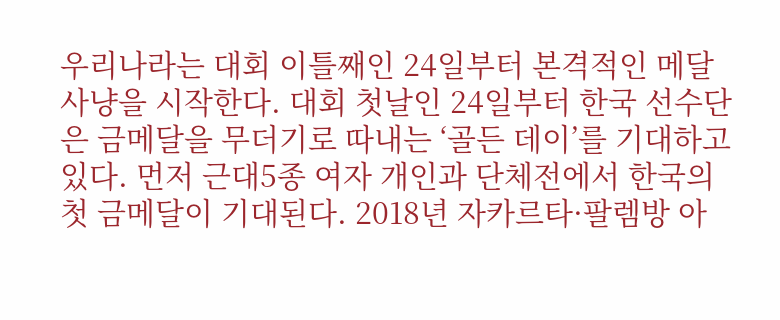우리나라는 대회 이틀째인 24일부터 본격적인 메달 사냥을 시작한다. 대회 첫날인 24일부터 한국 선수단은 금메달을 무더기로 따내는 ‘골든 데이’를 기대하고 있다. 먼저 근대5종 여자 개인과 단체전에서 한국의 첫 금메달이 기대된다. 2018년 자카르타·팔렘방 아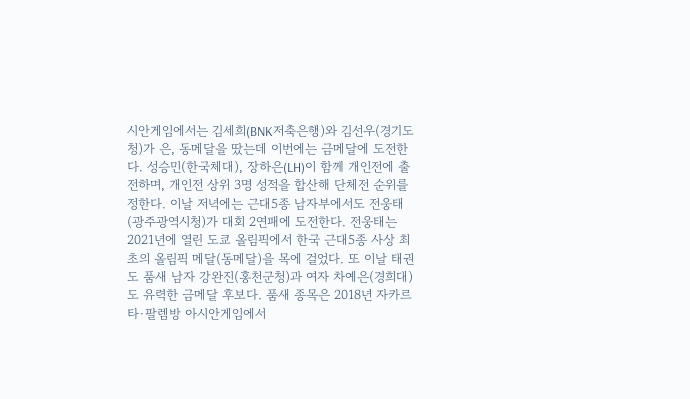시안게임에서는 김세희(BNK저축은행)와 김선우(경기도청)가 은, 동메달을 땄는데 이번에는 금메달에 도전한다. 성승민(한국체대), 장하은(LH)이 함께 개인전에 출전하며, 개인전 상위 3명 성적을 합산해 단체전 순위를 정한다. 이날 저녁에는 근대5종 남자부에서도 전웅태(광주광역시청)가 대회 2연패에 도전한다. 전웅태는 2021년에 열린 도쿄 올림픽에서 한국 근대5종 사상 최초의 올림픽 메달(동메달)을 목에 걸었다. 또 이날 태권도 품새 남자 강완진(홍천군청)과 여자 차예은(경희대)도 유력한 금메달 후보다. 품새 종목은 2018년 자카르타·팔렘방 아시안게임에서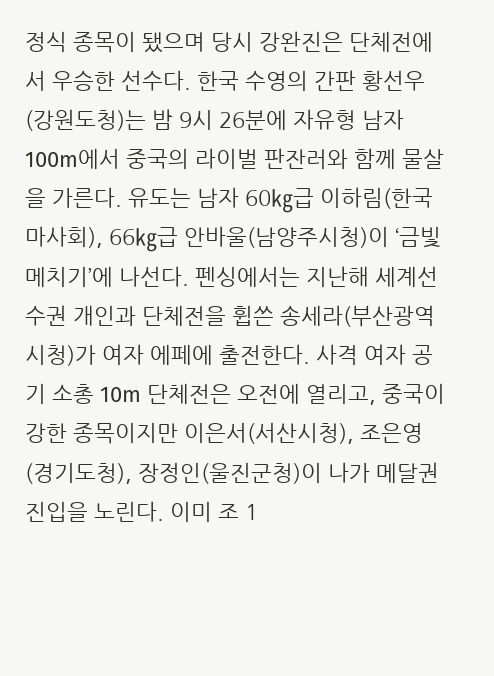정식 종목이 됐으며 당시 강완진은 단체전에서 우승한 선수다. 한국 수영의 간판 황선우(강원도청)는 밤 9시 26분에 자유형 남자 100m에서 중국의 라이벌 판잔러와 함께 물살을 가른다. 유도는 남자 60㎏급 이하림(한국마사회), 66㎏급 안바울(남양주시청)이 ‘금빛 메치기’에 나선다. 펜싱에서는 지난해 세계선수권 개인과 단체전을 휩쓴 송세라(부산광역시청)가 여자 에페에 출전한다. 사격 여자 공기 소총 10m 단체전은 오전에 열리고, 중국이 강한 종목이지만 이은서(서산시청), 조은영(경기도청), 장정인(울진군청)이 나가 메달권 진입을 노린다. 이미 조 1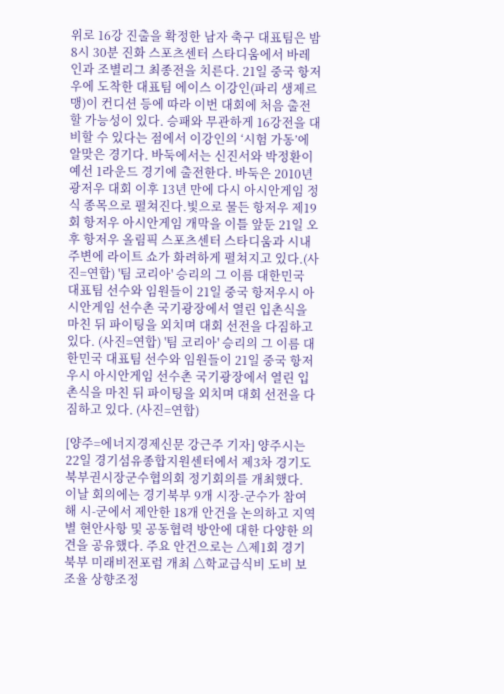위로 16강 진출을 확정한 남자 축구 대표팀은 밤 8시 30분 진화 스포츠센터 스타디움에서 바레인과 조별리그 최종전을 치른다. 21일 중국 항저우에 도착한 대표팀 에이스 이강인(파리 생제르맹)이 컨디션 등에 따라 이번 대회에 처음 출전할 가능성이 있다. 승패와 무관하게 16강전을 대비할 수 있다는 점에서 이강인의 ‘시험 가동’에 알맞은 경기다. 바둑에서는 신진서와 박정환이 예선 1라운드 경기에 출전한다. 바둑은 2010년 광저우 대회 이후 13년 만에 다시 아시안게임 정식 종목으로 펼쳐진다.빛으로 물든 항저우 제19회 항저우 아시안게임 개막을 이틀 앞둔 21일 오후 항저우 올림픽 스포츠센터 스타디움과 시내 주변에 라이트 쇼가 화려하게 펼쳐지고 있다.(사진=연합) '팀 코리아' 승리의 그 이름 대한민국 대표팀 선수와 임원들이 21일 중국 항저우시 아시안게임 선수촌 국기광장에서 열린 입촌식을 마친 뒤 파이팅을 외치며 대회 선전을 다짐하고 있다. (사진=연합) '팀 코리아' 승리의 그 이름 대한민국 대표팀 선수와 임원들이 21일 중국 항저우시 아시안게임 선수촌 국기광장에서 열린 입촌식을 마친 뒤 파이팅을 외치며 대회 선전을 다짐하고 있다. (사진=연합)

[양주=에너지경제신문 강근주 기자] 양주시는 22일 경기섬유종합지원센터에서 제3차 경기도북부권시장군수협의회 정기회의를 개최했다. 이날 회의에는 경기북부 9개 시장-군수가 참여해 시-군에서 제안한 18개 안건을 논의하고 지역별 현안사항 및 공동협력 방안에 대한 다양한 의견을 공유했다. 주요 안건으로는 △제1회 경기북부 미래비전포럼 개최 △학교급식비 도비 보조율 상향조정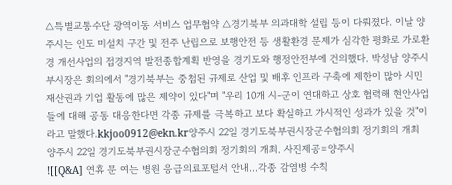△특별교통수단 광역이동 서비스 업무협약 △경기북부 의과대학 설립 등이 다뤄졌다. 이날 양주시는 인도 미설치 구간 및 전주 난립으로 보행안전 등 생활환경 문제가 심각한 평화로 가로환경 개선사업의 접경지역 발전종합계획 반영을 경기도와 행정안전부에 건의했다. 박성남 양주시 부시장은 회의에서 "경기북부는 중첩된 규제로 산업 및 배후 인프라 구축에 제한이 많아 시민 재산권과 기업 활동에 많은 제약이 있다"며 "우리 10개 시-군이 연대하고 상호 협력해 현안사업들에 대해 공동 대응한다면 각종 규제를 극복하고 보다 확실하고 가시적인 성과가 있을 것"이라고 말했다.kkjoo0912@ekn.kr양주시 22일 경기도북부권시장군수협의회 정기회의 개최 양주시 22일 경기도북부권시장군수협의회 정기회의 개최. 사진제공=양주시
![[Q&A] 연휴 문 여는 병원 응급의료포털서 안내…각종 감염병 수칙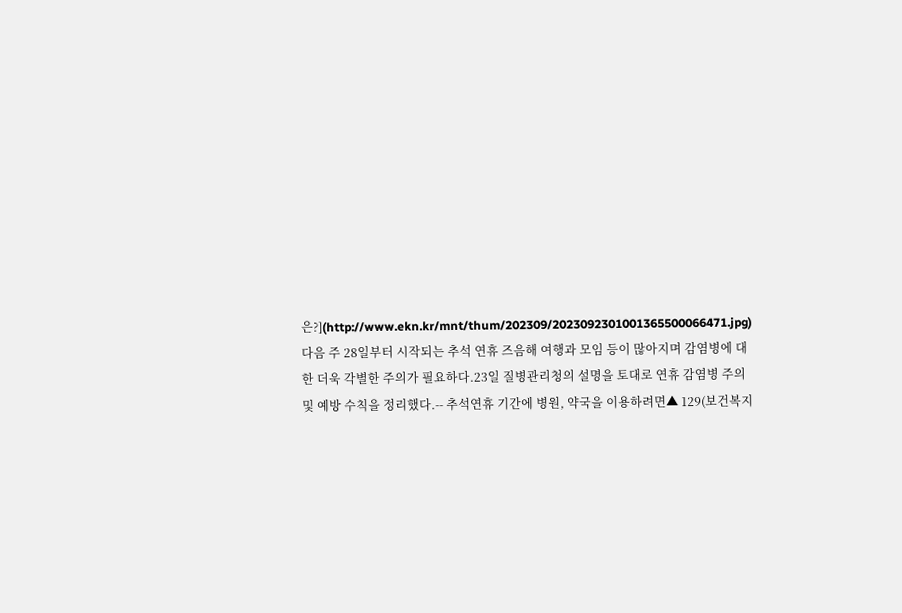은?](http://www.ekn.kr/mnt/thum/202309/2023092301001365500066471.jpg)
다음 주 28일부터 시작되는 추석 연휴 즈음해 여행과 모임 등이 많아지며 감염병에 대한 더욱 각별한 주의가 필요하다.23일 질병관리청의 설명을 토대로 연휴 감염병 주의 및 예방 수칙을 정리했다.-- 추석연휴 기간에 병원, 약국을 이용하려면▲ 129(보건복지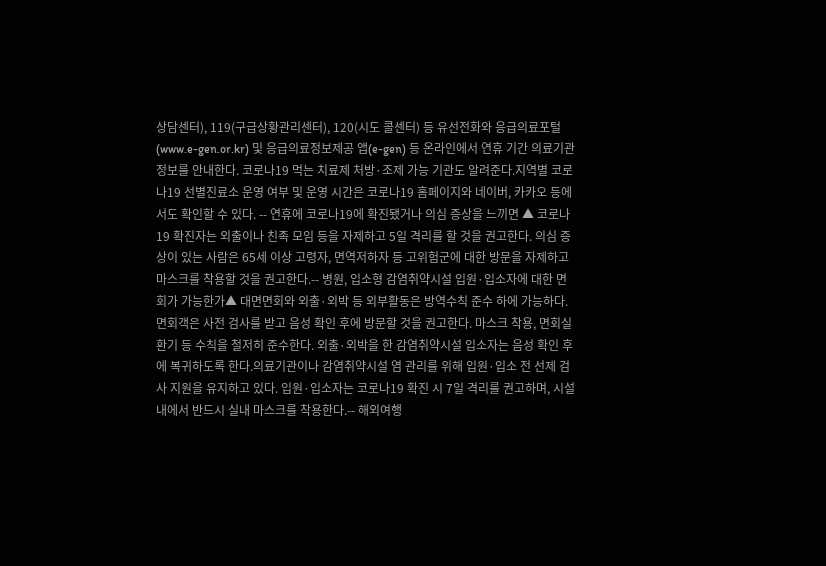상담센터), 119(구급상황관리센터), 120(시도 콜센터) 등 유선전화와 응급의료포털(www.e-gen.or.kr) 및 응급의료정보제공 앱(e-gen) 등 온라인에서 연휴 기간 의료기관 정보를 안내한다. 코로나19 먹는 치료제 처방·조제 가능 기관도 알려준다.지역별 코로나19 선별진료소 운영 여부 및 운영 시간은 코로나19 홈페이지와 네이버, 카카오 등에서도 확인할 수 있다. -- 연휴에 코로나19에 확진됐거나 의심 증상을 느끼면 ▲ 코로나19 확진자는 외출이나 친족 모임 등을 자제하고 5일 격리를 할 것을 권고한다. 의심 증상이 있는 사람은 65세 이상 고령자, 면역저하자 등 고위험군에 대한 방문을 자제하고 마스크를 착용할 것을 권고한다.-- 병원, 입소형 감염취약시설 입원·입소자에 대한 면회가 가능한가▲ 대면면회와 외출·외박 등 외부활동은 방역수칙 준수 하에 가능하다. 면회객은 사전 검사를 받고 음성 확인 후에 방문할 것을 권고한다. 마스크 착용, 면회실 환기 등 수칙을 철저히 준수한다. 외출·외박을 한 감염취약시설 입소자는 음성 확인 후에 복귀하도록 한다.의료기관이나 감염취약시설 염 관리를 위해 입원·입소 전 선제 검사 지원을 유지하고 있다. 입원·입소자는 코로나19 확진 시 7일 격리를 권고하며, 시설 내에서 반드시 실내 마스크를 착용한다.-- 해외여행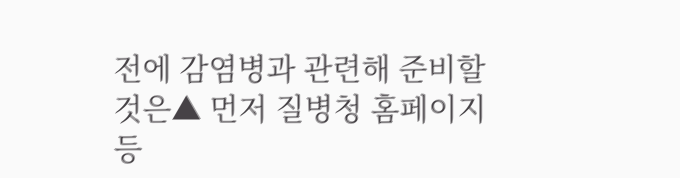전에 감염병과 관련해 준비할 것은▲ 먼저 질병청 홈페이지 등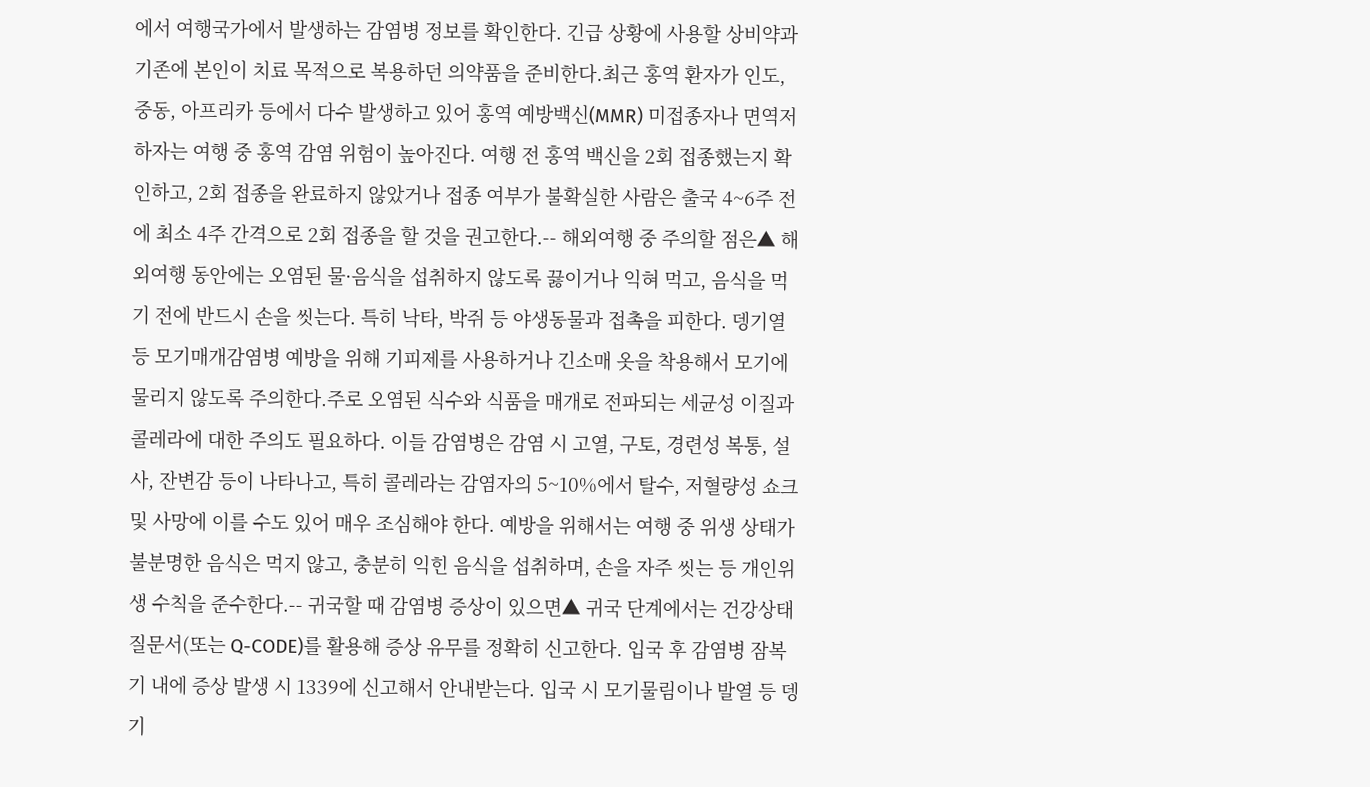에서 여행국가에서 발생하는 감염병 정보를 확인한다. 긴급 상황에 사용할 상비약과 기존에 본인이 치료 목적으로 복용하던 의약품을 준비한다.최근 홍역 환자가 인도, 중동, 아프리카 등에서 다수 발생하고 있어 홍역 예방백신(MMR) 미접종자나 면역저하자는 여행 중 홍역 감염 위험이 높아진다. 여행 전 홍역 백신을 2회 접종했는지 확인하고, 2회 접종을 완료하지 않았거나 접종 여부가 불확실한 사람은 출국 4~6주 전에 최소 4주 간격으로 2회 접종을 할 것을 권고한다.-- 해외여행 중 주의할 점은▲ 해외여행 동안에는 오염된 물·음식을 섭취하지 않도록 끓이거나 익혀 먹고, 음식을 먹기 전에 반드시 손을 씻는다. 특히 낙타, 박쥐 등 야생동물과 접촉을 피한다. 뎅기열 등 모기매개감염병 예방을 위해 기피제를 사용하거나 긴소매 옷을 착용해서 모기에 물리지 않도록 주의한다.주로 오염된 식수와 식품을 매개로 전파되는 세균성 이질과 콜레라에 대한 주의도 필요하다. 이들 감염병은 감염 시 고열, 구토, 경련성 복통, 설사, 잔변감 등이 나타나고, 특히 콜레라는 감염자의 5~10%에서 탈수, 저혈량성 쇼크 및 사망에 이를 수도 있어 매우 조심해야 한다. 예방을 위해서는 여행 중 위생 상태가 불분명한 음식은 먹지 않고, 충분히 익힌 음식을 섭취하며, 손을 자주 씻는 등 개인위생 수칙을 준수한다.-- 귀국할 때 감염병 증상이 있으면▲ 귀국 단계에서는 건강상태질문서(또는 Q-CODE)를 활용해 증상 유무를 정확히 신고한다. 입국 후 감염병 잠복기 내에 증상 발생 시 1339에 신고해서 안내받는다. 입국 시 모기물림이나 발열 등 뎅기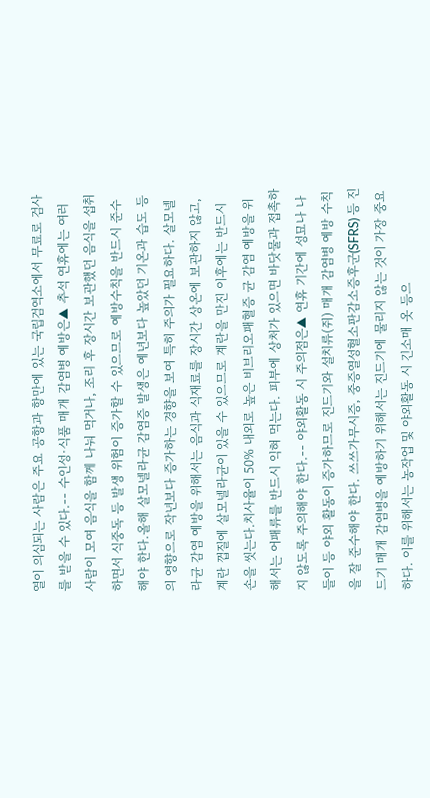열이 의심되는 사람은 주요 공항과 항만에 있는 국립검역소에서 무료로 검사를 받을 수 있다.-- 수인성·식품 매개 감염병 예방은▲ 추석 연휴에는 여러 사람이 모여 음식을 함께 나눠 먹거나, 조리 후 장시간 보관했던 음식을 섭취하면서 식중독 등 발생 위험이 증가할 수 있으므로 예방수칙을 반드시 준수해야 한다.올해 살모넬라균 감염증 발생은 예년보다 높았던 기온과 습도 등의 영향으로 작년보다 증가하는 경향을 보여 특히 주의가 필요하다. 살모넬라균 감염 예방을 위해서는 음식과 식재료를 장시간 상온에 보관하지 않고, 계란 껍질에 살모넬라균이 있을 수 있으므로 계란을 만진 이후에는 반드시 손을 씻는다.치사율이 50% 내외로 높은 비브리오패혈증 균 감염 예방을 위해서는 어패류를 반드시 익혀 먹는다. 피부에 상처가 있으면 바닷물과 접촉하지 않도록 주의해야 한다.-- 야외활동 시 주의점은▲ 연휴 기간에 성묘나 나들이 등 야외 활동이 증가하므로 진드기와 설치류(쥐) 매개 감염병 예방 수칙을 잘 준수해야 한다. 쓰쓰가무시증, 중증열성혈소판감소증후군(SFRS) 등 진드기 매개 감염병을 예방하기 위해서는 진드기에 물리지 않는 것이 가장 중요하다. 이를 위해서는 농작업 및 야외활동 시 긴소매 옷 등으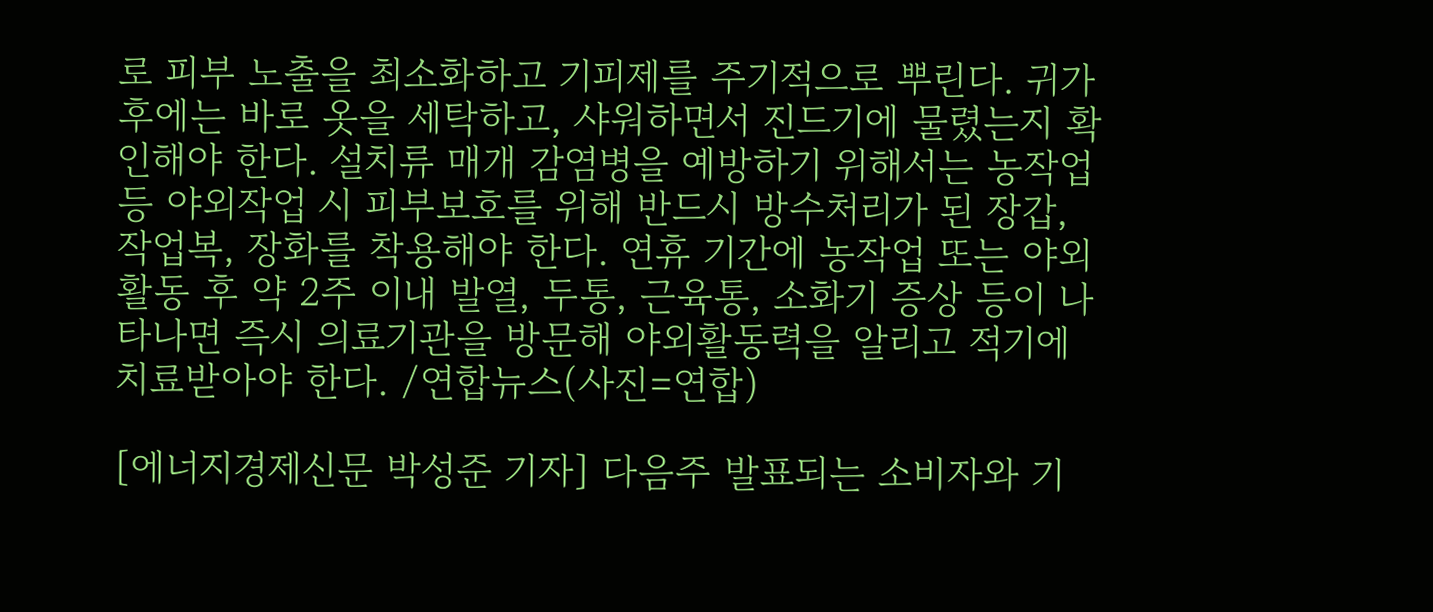로 피부 노출을 최소화하고 기피제를 주기적으로 뿌린다. 귀가 후에는 바로 옷을 세탁하고, 샤워하면서 진드기에 물렸는지 확인해야 한다. 설치류 매개 감염병을 예방하기 위해서는 농작업 등 야외작업 시 피부보호를 위해 반드시 방수처리가 된 장갑, 작업복, 장화를 착용해야 한다. 연휴 기간에 농작업 또는 야외활동 후 약 2주 이내 발열, 두통, 근육통, 소화기 증상 등이 나타나면 즉시 의료기관을 방문해 야외활동력을 알리고 적기에 치료받아야 한다. /연합뉴스(사진=연합)

[에너지경제신문 박성준 기자] 다음주 발표되는 소비자와 기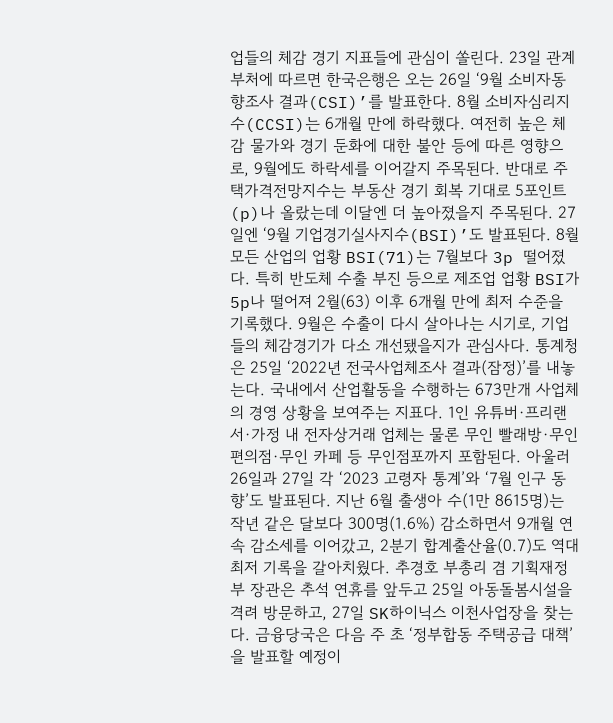업들의 체감 경기 지표들에 관심이 쏠린다. 23일 관계부처에 따르면 한국은행은 오는 26일 ‘9월 소비자동향조사 결과(CSI)’를 발표한다. 8월 소비자심리지수(CCSI)는 6개월 만에 하락했다. 여전히 높은 체감 물가와 경기 둔화에 대한 불안 등에 따른 영향으로, 9월에도 하락세를 이어갈지 주목된다. 반대로 주택가격전망지수는 부동산 경기 회복 기대로 5포인트(p)나 올랐는데 이달엔 더 높아졌을지 주목된다. 27일엔 ‘9월 기업경기실사지수(BSI)’도 발표된다. 8월 모든 산업의 업황 BSI(71)는 7월보다 3p 떨어졌다. 특히 반도체 수출 부진 등으로 제조업 업황 BSI가 5p나 떨어져 2월(63) 이후 6개월 만에 최저 수준을 기록했다. 9월은 수출이 다시 살아나는 시기로, 기업들의 체감경기가 다소 개선됐을지가 관심사다. 통계청은 25일 ‘2022년 전국사업체조사 결과(잠정)’를 내놓는다. 국내에서 산업활동을 수행하는 673만개 사업체의 경영 상황을 보여주는 지표다. 1인 유튜버·프리랜서·가정 내 전자상거래 업체는 물론 무인 빨래방·무인 편의점·무인 카페 등 무인점포까지 포함된다. 아울러 26일과 27일 각 ‘2023 고령자 통계’와 ‘7월 인구 동향’도 발표된다. 지난 6월 출생아 수(1만 8615명)는 작년 같은 달보다 300명(1.6%) 감소하면서 9개월 연속 감소세를 이어갔고, 2분기 합계출산율(0.7)도 역대 최저 기록을 갈아치웠다. 추경호 부총리 겸 기획재정부 장관은 추석 연휴를 앞두고 25일 아동돌봄시설을 격려 방문하고, 27일 SK하이닉스 이천사업장을 찾는다. 금융당국은 다음 주 초 ‘정부합동 주택공급 대책’을 발표할 예정이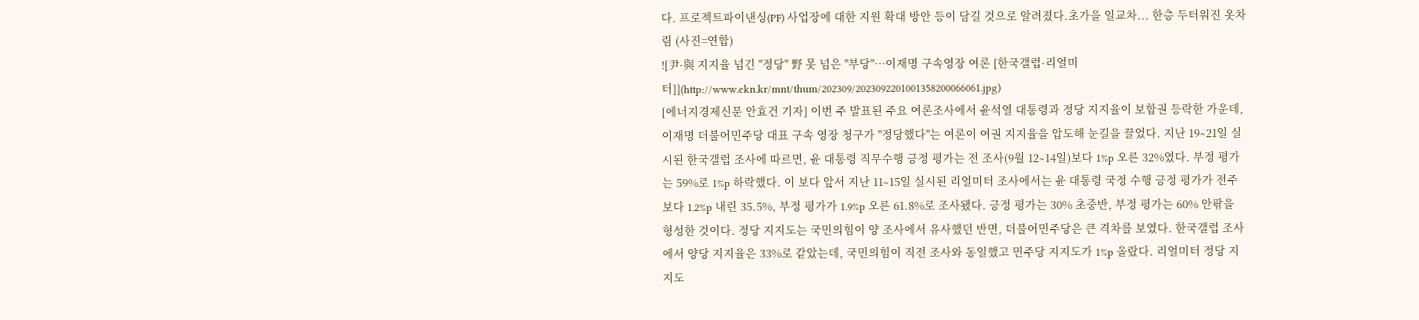다. 프로젝트파이낸싱(PF) 사업장에 대한 지원 확대 방안 등이 담길 것으로 알려졌다.초가을 일교차... 한층 두터워진 옷차림 (사진=연합)
![尹·與 지지율 넘긴 "정당" 野 못 넘은 "부당"…이재명 구속영장 여론 [한국갤럽·리얼미터]](http://www.ekn.kr/mnt/thum/202309/2023092201001358200066061.jpg)
[에너지경제신문 안효건 기자] 이번 주 발표된 주요 여론조사에서 윤석열 대통령과 정당 지지율이 보합권 등락한 가운데, 이재명 더불어민주당 대표 구속 영장 청구가 "정당했다"는 여론이 여권 지지율을 압도해 눈길을 끌었다. 지난 19∼21일 실시된 한국갤럽 조사에 따르면, 윤 대통령 직무수행 긍정 평가는 전 조사(9월 12∼14일)보다 1%p 오른 32%였다. 부정 평가는 59%로 1%p 하락했다. 이 보다 앞서 지난 11∼15일 실시된 리얼미터 조사에서는 윤 대통령 국정 수행 긍정 평가가 전주보다 1.2%p 내린 35.5%, 부정 평가가 1.9%p 오른 61.8%로 조사됐다. 긍정 평가는 30% 초중반, 부정 평가는 60% 안팎을 형성한 것이다. 정당 지지도는 국민의힘이 양 조사에서 유사했던 반면, 더불어민주당은 큰 격차를 보였다. 한국갤럽 조사에서 양당 지지율은 33%로 같았는데, 국민의힘이 직전 조사와 동일했고 민주당 지지도가 1%p 올랐다. 리얼미터 정당 지지도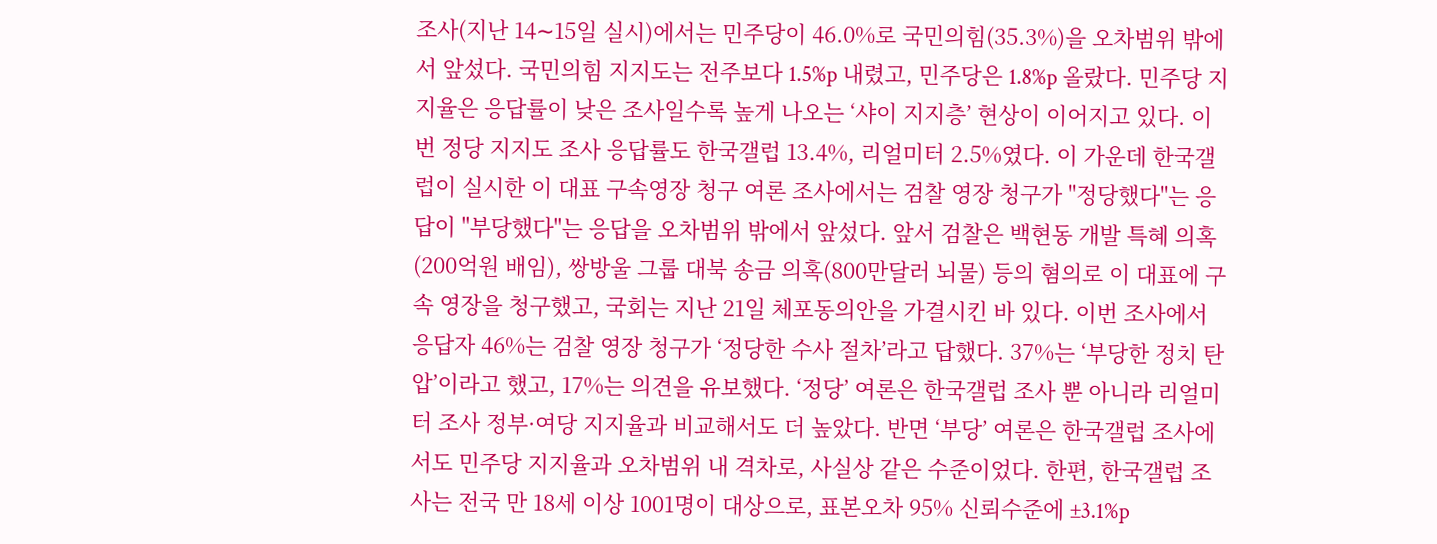조사(지난 14∼15일 실시)에서는 민주당이 46.0%로 국민의힘(35.3%)을 오차범위 밖에서 앞섰다. 국민의힘 지지도는 전주보다 1.5%p 내렸고, 민주당은 1.8%p 올랐다. 민주당 지지율은 응답률이 낮은 조사일수록 높게 나오는 ‘샤이 지지층’ 현상이 이어지고 있다. 이번 정당 지지도 조사 응답률도 한국갤럽 13.4%, 리얼미터 2.5%였다. 이 가운데 한국갤럽이 실시한 이 대표 구속영장 청구 여론 조사에서는 검찰 영장 청구가 "정당했다"는 응답이 "부당했다"는 응답을 오차범위 밖에서 앞섰다. 앞서 검찰은 백현동 개발 특혜 의혹(200억원 배임), 쌍방울 그룹 대북 송금 의혹(800만달러 뇌물) 등의 혐의로 이 대표에 구속 영장을 청구했고, 국회는 지난 21일 체포동의안을 가결시킨 바 있다. 이번 조사에서 응답자 46%는 검찰 영장 청구가 ‘정당한 수사 절차’라고 답했다. 37%는 ‘부당한 정치 탄압’이라고 했고, 17%는 의견을 유보했다. ‘정당’ 여론은 한국갤럽 조사 뿐 아니라 리얼미터 조사 정부·여당 지지율과 비교해서도 더 높았다. 반면 ‘부당’ 여론은 한국갤럽 조사에서도 민주당 지지율과 오차범위 내 격차로, 사실상 같은 수준이었다. 한편, 한국갤럽 조사는 전국 만 18세 이상 1001명이 대상으로, 표본오차 95% 신뢰수준에 ±3.1%p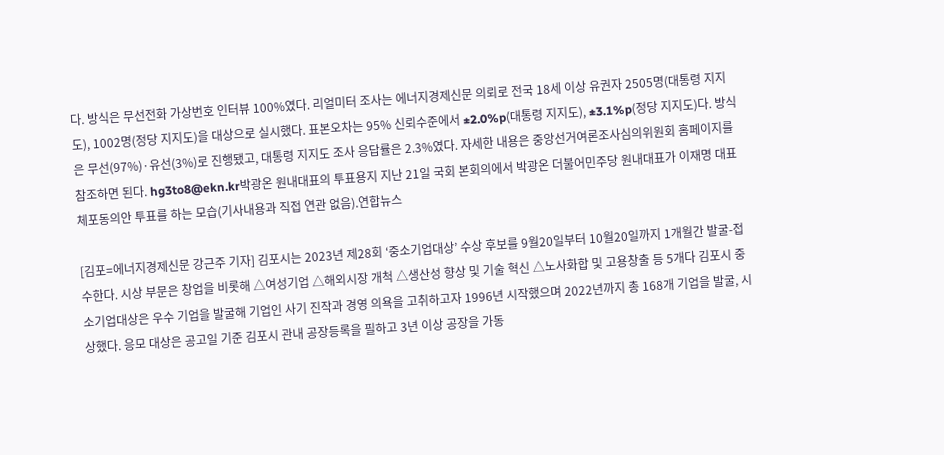다. 방식은 무선전화 가상번호 인터뷰 100%였다. 리얼미터 조사는 에너지경제신문 의뢰로 전국 18세 이상 유권자 2505명(대통령 지지도), 1002명(정당 지지도)을 대상으로 실시했다. 표본오차는 95% 신뢰수준에서 ±2.0%p(대통령 지지도), ±3.1%p(정당 지지도)다. 방식은 무선(97%)·유선(3%)로 진행됐고, 대통령 지지도 조사 응답률은 2.3%였다. 자세한 내용은 중앙선거여론조사심의위원회 홈페이지를 참조하면 된다. hg3to8@ekn.kr박광온 원내대표의 투표용지 지난 21일 국회 본회의에서 박광온 더불어민주당 원내대표가 이재명 대표 체포동의안 투표를 하는 모습(기사내용과 직접 연관 없음).연합뉴스

[김포=에너지경제신문 강근주 기자] 김포시는 2023년 제28회 ‘중소기업대상’ 수상 후보를 9월20일부터 10월20일까지 1개월간 발굴-접수한다. 시상 부문은 창업을 비롯해 △여성기업 △해외시장 개척 △생산성 향상 및 기술 혁신 △노사화합 및 고용창출 등 5개다 김포시 중소기업대상은 우수 기업을 발굴해 기업인 사기 진작과 경영 의욕을 고취하고자 1996년 시작했으며 2022년까지 총 168개 기업을 발굴, 시상했다. 응모 대상은 공고일 기준 김포시 관내 공장등록을 필하고 3년 이상 공장을 가동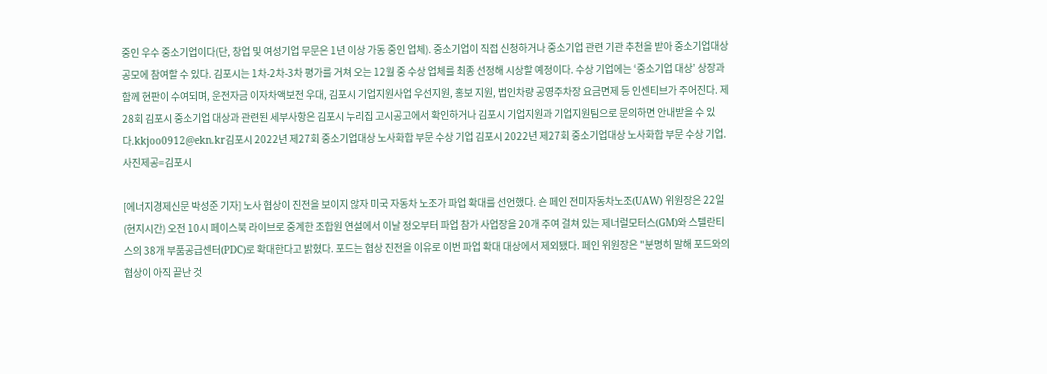중인 우수 중소기업이다(단, 창업 및 여성기업 무문은 1년 이상 가동 중인 업체). 중소기업이 직접 신청하거나 중소기업 관련 기관 추천을 받아 중소기업대상 공모에 참여할 수 있다. 김포시는 1차-2차-3차 평가를 거쳐 오는 12월 중 수상 업체를 최종 선정해 시상할 예정이다. 수상 기업에는 ‘중소기업 대상’ 상장과 함께 현판이 수여되며, 운전자금 이자차액보전 우대, 김포시 기업지원사업 우선지원, 홍보 지원, 법인차량 공영주차장 요금면제 등 인센티브가 주어진다. 제28회 김포시 중소기업 대상과 관련된 세부사항은 김포시 누리집 고시공고에서 확인하거나 김포시 기업지원과 기업지원팀으로 문의하면 안내받을 수 있다.kkjoo0912@ekn.kr김포시 2022년 제27회 중소기업대상 노사화합 부문 수상 기업 김포시 2022년 제27회 중소기업대상 노사화합 부문 수상 기업. 사진제공=김포시

[에너지경제신문 박성준 기자] 노사 협상이 진전을 보이지 않자 미국 자동차 노조가 파업 확대를 선언했다. 숀 페인 전미자동차노조(UAW) 위원장은 22일(현지시간) 오전 10시 페이스북 라이브로 중계한 조합원 연설에서 이날 정오부터 파업 참가 사업장을 20개 주여 걸쳐 있는 제너럴모터스(GM)와 스텔란티스의 38개 부품공급센터(PDC)로 확대한다고 밝혔다. 포드는 협상 진전을 이유로 이번 파업 확대 대상에서 제외됐다. 페인 위원장은 "분명히 말해 포드와의 협상이 아직 끝난 것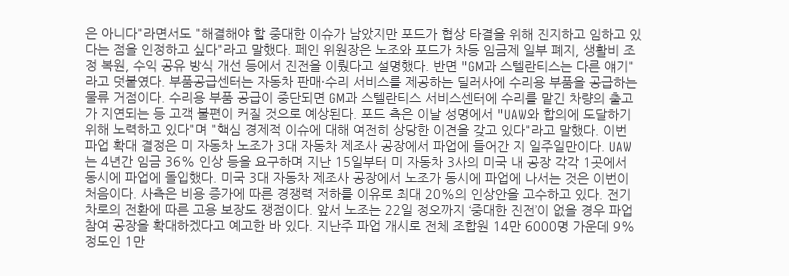은 아니다"라면서도 "해결해야 할 중대한 이슈가 남았지만 포드가 협상 타결을 위해 진지하고 임하고 있다는 점을 인정하고 싶다"라고 말했다. 페인 위원장은 노조와 포드가 차등 임금제 일부 폐지, 생활비 조정 복원, 수익 공유 방식 개선 등에서 진전을 이뤘다고 설명했다. 반면 "GM과 스텔란티스는 다른 얘기"라고 덧붙였다. 부품공급센터는 자동차 판매·수리 서비스를 제공하는 딜러사에 수리용 부품을 공급하는 물류 거점이다. 수리용 부품 공급이 중단되면 GM과 스텔란티스 서비스센터에 수리를 맡긴 차량의 출고가 지연되는 등 고객 불편이 커질 것으로 예상된다. 포드 측은 이날 성명에서 "UAW와 합의에 도달하기 위해 노력하고 있다"며 "핵심 경제적 이슈에 대해 여전히 상당한 이견을 갖고 있다"라고 말했다. 이번 파업 확대 결정은 미 자동차 노조가 3대 자동차 제조사 공장에서 파업에 들어간 지 일주일만이다. UAW는 4년간 임금 36% 인상 등을 요구하며 지난 15일부터 미 자동차 3사의 미국 내 공장 각각 1곳에서 동시에 파업에 돌입했다. 미국 3대 자동차 제조사 공장에서 노조가 동시에 파업에 나서는 것은 이번이 처음이다. 사측은 비용 증가에 따른 경쟁력 저하를 이유로 최대 20%의 인상안을 고수하고 있다. 전기차로의 전환에 따른 고용 보장도 쟁점이다. 앞서 노조는 22일 정오까지 ‘중대한 진전’이 없을 경우 파업 참여 공장을 확대하겠다고 예고한 바 있다. 지난주 파업 개시로 전체 조합원 14만 6000명 가운데 9% 정도인 1만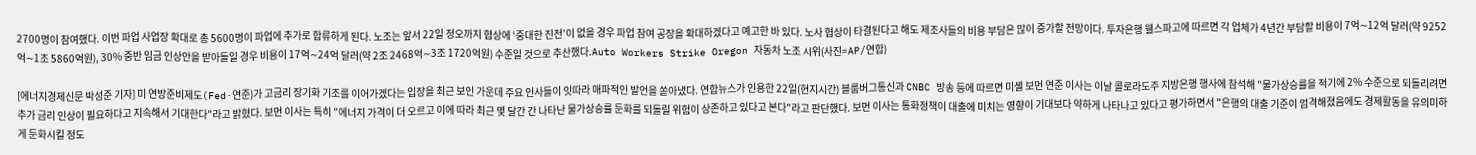2700명이 참여했다. 이번 파업 사업장 확대로 총 5600명이 파업에 추가로 합류하게 된다. 노조는 앞서 22일 정오까지 협상에 ‘중대한 진전’이 없을 경우 파업 참여 공장을 확대하겠다고 예고한 바 있다. 노사 협상이 타결된다고 해도 제조사들의 비용 부담은 많이 증가할 전망이다. 투자은행 웰스파고에 따르면 각 업체가 4년간 부담할 비용이 7억∼12억 달러(약 9252억∼1조 5860억원), 30% 중반 임금 인상안을 받아들일 경우 비용이 17억∼24억 달러(약 2조 2468억∼3조 1720억원) 수준일 것으로 추산했다.Auto Workers Strike Oregon 자동차 노조 시위(사진=AP/연합)

[에너지경제신문 박성준 기자] 미 연방준비제도(Fed·연준)가 고금리 장기화 기조를 이어가겠다는 입장을 최근 보인 가운데 주요 인사들이 잇따라 매파적인 발언을 쏟아냈다. 연합뉴스가 인용한 22일(현지시간) 블룸버그통신과 CNBC 방송 등에 따르면 미셸 보먼 연준 이사는 이날 콜로라도주 지방은행 행사에 참석해 "물가상승률을 적기에 2% 수준으로 되돌리려면 추가 금리 인상이 필요하다고 지속해서 기대한다"라고 밝혔다. 보먼 이사는 특히 "에너지 가격이 더 오르고 이에 따라 최근 몇 달간 간 나타난 물가상승률 둔화를 되돌릴 위험이 상존하고 있다고 본다"라고 판단했다. 보먼 이사는 통화정책이 대출에 미치는 영향이 기대보다 약하게 나타나고 있다고 평가하면서 "은행의 대출 기준이 엄격해졌음에도 경제활동을 유의미하게 둔화시킬 정도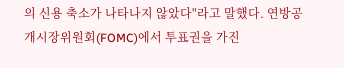의 신용 축소가 나타나지 않았다"라고 말했다. 연방공개시장위원회(FOMC)에서 투표권을 가진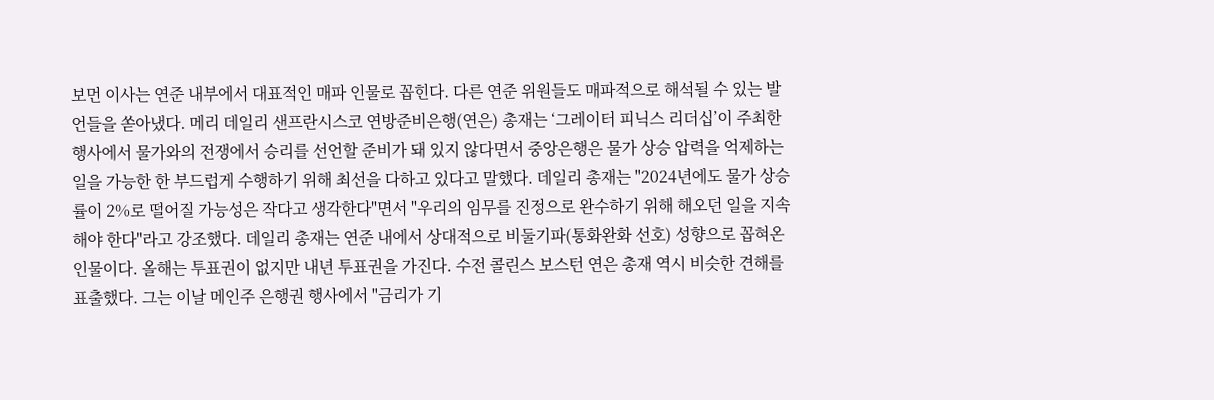보먼 이사는 연준 내부에서 대표적인 매파 인물로 꼽힌다. 다른 연준 위원들도 매파적으로 해석될 수 있는 발언들을 쏟아냈다. 메리 데일리 샌프란시스코 연방준비은행(연은) 총재는 ‘그레이터 피닉스 리더십’이 주최한 행사에서 물가와의 전쟁에서 승리를 선언할 준비가 돼 있지 않다면서 중앙은행은 물가 상승 압력을 억제하는 일을 가능한 한 부드럽게 수행하기 위해 최선을 다하고 있다고 말했다. 데일리 총재는 "2024년에도 물가 상승률이 2%로 떨어질 가능성은 작다고 생각한다"면서 "우리의 임무를 진정으로 완수하기 위해 해오던 일을 지속해야 한다"라고 강조했다. 데일리 총재는 연준 내에서 상대적으로 비둘기파(통화완화 선호) 성향으로 꼽혀온 인물이다. 올해는 투표권이 없지만 내년 투표권을 가진다. 수전 콜린스 보스턴 연은 총재 역시 비슷한 견해를 표출했다. 그는 이날 메인주 은행권 행사에서 "금리가 기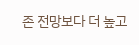존 전망보다 더 높고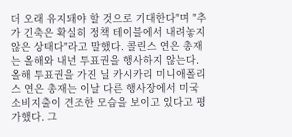더 오래 유지돼야 할 것으로 기대한다"며 "추가 긴축은 확실히 정책 테이블에서 내려놓지 않은 상태다"라고 말했다. 콜린스 연은 총재는 올해와 내년 투표권을 행사하지 않는다. 올해 투표권을 가진 닐 카시카리 미니애폴리스 연은 총재는 이날 다른 행사장에서 미국 소비지출이 견조한 모습을 보이고 있다고 평가했다. 그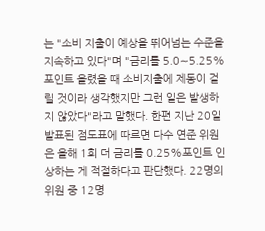는 "소비 지출이 예상을 뛰어넘는 수준을 지속하고 있다"며 "금리를 5.0∼5.25%포인트 올렸을 때 소비지출에 제동이 걸릴 것이라 생각했지만 그런 일은 발생하지 않았다"라고 말했다. 한편 지난 20일 발표된 점도표에 따르면 다수 연준 위원은 올해 1회 더 금리를 0.25%포인트 인상하는 게 적절하다고 판단했다. 22명의 위원 중 12명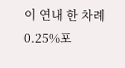이 연내 한 차례 0.25%포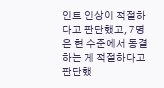인트 인상이 적절하다고 판단했고, 7명은 현 수준에서 동결하는 게 적절하다고 판단했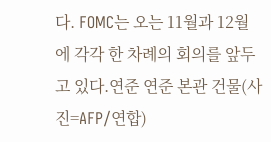다. FOMC는 오는 11월과 12월에 각각 한 차례의 회의를 앞두고 있다.연준 연준 본관 건물(사진=AFP/연합)